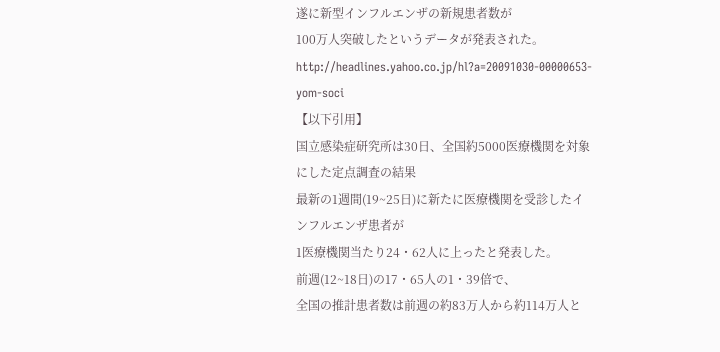遂に新型インフルエンザの新規患者数が
100万人突破したというデータが発表された。
http://headlines.yahoo.co.jp/hl?a=20091030-00000653-yom-soci
【以下引用】
国立感染症研究所は30日、全国約5000医療機関を対象にした定点調査の結果
最新の1週間(19~25日)に新たに医療機関を受診したインフルエンザ患者が
1医療機関当たり24・62人に上ったと発表した。
前週(12~18日)の17・65人の1・39倍で、
全国の推計患者数は前週の約83万人から約114万人と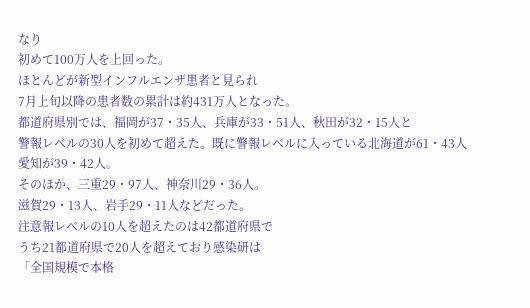なり
初めて100万人を上回った。
ほとんどが新型インフルエンザ患者と見られ
7月上旬以降の患者数の累計は約431万人となった。
都道府県別では、福岡が37・35人、兵庫が33・51人、秋田が32・15人と
警報レベルの30人を初めて超えた。既に警報レベルに入っている北海道が61・43人
愛知が39・42人。
そのほか、三重29・97人、神奈川29・36人。
滋賀29・13人、岩手29・11人などだった。
注意報レベルの10人を超えたのは42都道府県で
うち21都道府県で20人を超えており感染研は
「全国規模で本格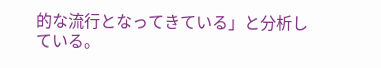的な流行となってきている」と分析している。